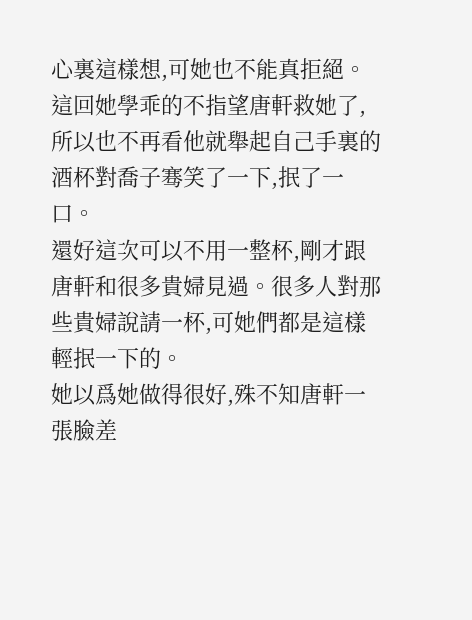心裏這樣想,可她也不能真拒絕。這回她學乖的不指望唐軒救她了,所以也不再看他就舉起自己手裏的酒杯對喬子骞笑了一下,抿了一口。
還好這次可以不用一整杯,剛才跟唐軒和很多貴婦見過。很多人對那些貴婦說請一杯,可她們都是這樣輕抿一下的。
她以爲她做得很好,殊不知唐軒一張臉差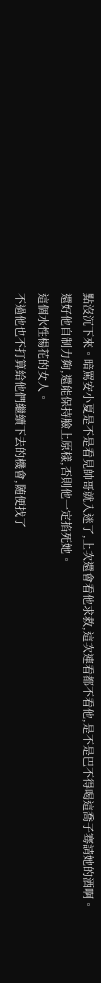點沒沉下來。暗罵安小夏是不是看見帥哥就入迷了,上次還會看他求救,這次連看都不看他,是不是巴不得喝這喬子骞請她的酒啊。
還好他自制力夠,還能保持臉上原樣,否則他一定掐死她。
這個水性楊花的女人。
不過他也不打算給他們繼續下去的機會,随便找了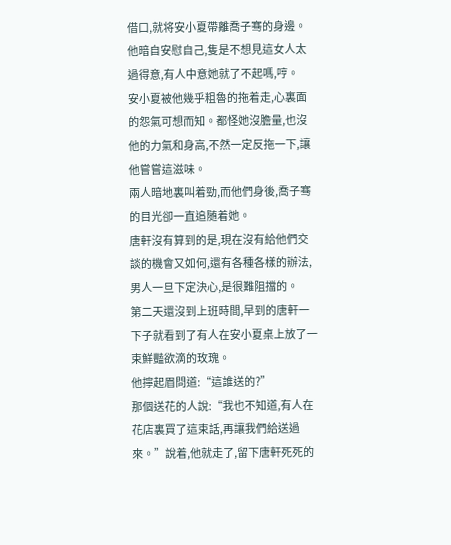借口,就将安小夏帶離喬子骞的身邊。他暗自安慰自己,隻是不想見這女人太過得意,有人中意她就了不起嗎,哼。
安小夏被他幾乎粗魯的拖着走,心裏面的怨氣可想而知。都怪她沒膽量,也沒他的力氣和身高,不然一定反拖一下,讓他嘗嘗這滋味。
兩人暗地裏叫着勁,而他們身後,喬子骞的目光卻一直追随着她。
唐軒沒有算到的是,現在沒有給他們交談的機會又如何,還有各種各樣的辦法,男人一旦下定決心,是很難阻擋的。
第二天還沒到上班時間,早到的唐軒一下子就看到了有人在安小夏桌上放了一束鮮豔欲滴的玫瑰。
他擰起眉問道:“這誰送的?”
那個送花的人說:“我也不知道,有人在花店裏買了這束話,再讓我們給送過來。”說着,他就走了,留下唐軒死死的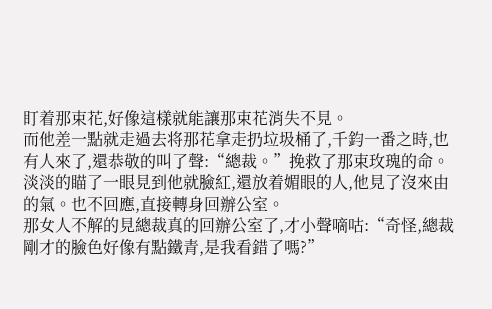盯着那束花,好像這樣就能讓那束花消失不見。
而他差一點就走過去将那花拿走扔垃圾桶了,千鈞一番之時,也有人來了,還恭敬的叫了聲:“總裁。”挽救了那束玫瑰的命。
淡淡的瞄了一眼見到他就臉紅,還放着媚眼的人,他見了沒來由的氣。也不回應,直接轉身回辦公室。
那女人不解的見總裁真的回辦公室了,才小聲嘀咕:“奇怪,總裁剛才的臉色好像有點鐵青,是我看錯了嗎?”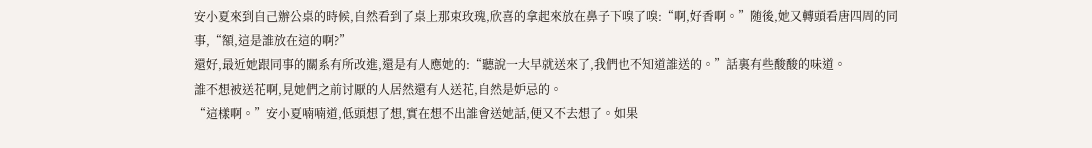安小夏來到自己辦公桌的時候,自然看到了桌上那束玫瑰,欣喜的拿起來放在鼻子下嗅了嗅:“啊,好香啊。”随後,她又轉頭看唐四周的同事,“額,這是誰放在這的啊?”
還好,最近她跟同事的關系有所改進,還是有人應她的:“聽說一大早就送來了,我們也不知道誰送的。”話裏有些酸酸的味道。
誰不想被送花啊,見她們之前讨厭的人居然還有人送花,自然是妒忌的。
“這樣啊。”安小夏喃喃道,低頭想了想,實在想不出誰會送她話,便又不去想了。如果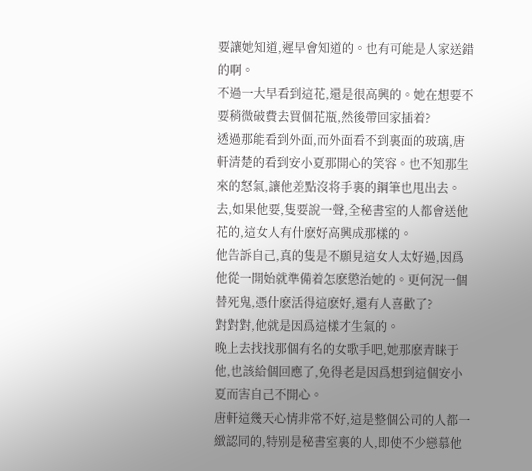要讓她知道,遲早會知道的。也有可能是人家送錯的啊。
不過一大早看到這花,還是很高興的。她在想要不要稍微破費去買個花瓶,然後帶回家插着?
透過那能看到外面,而外面看不到裏面的玻璃,唐軒清楚的看到安小夏那開心的笑容。也不知那生來的怒氣,讓他差點沒将手裏的鋼筆也甩出去。
去,如果他要,隻要說一聲,全秘書室的人都會送他花的,這女人有什麽好高興成那樣的。
他告訴自己,真的隻是不願見這女人太好過,因爲他從一開始就準備着怎麽懲治她的。更何況一個替死鬼,憑什麽活得這麽好,還有人喜歡了?
對對對,他就是因爲這樣才生氣的。
晚上去找找那個有名的女歌手吧,她那麽青睐于他,也該給個回應了,免得老是因爲想到這個安小夏而害自己不開心。
唐軒這幾天心情非常不好,這是整個公司的人都一緻認同的,特别是秘書室裏的人,即使不少戀慕他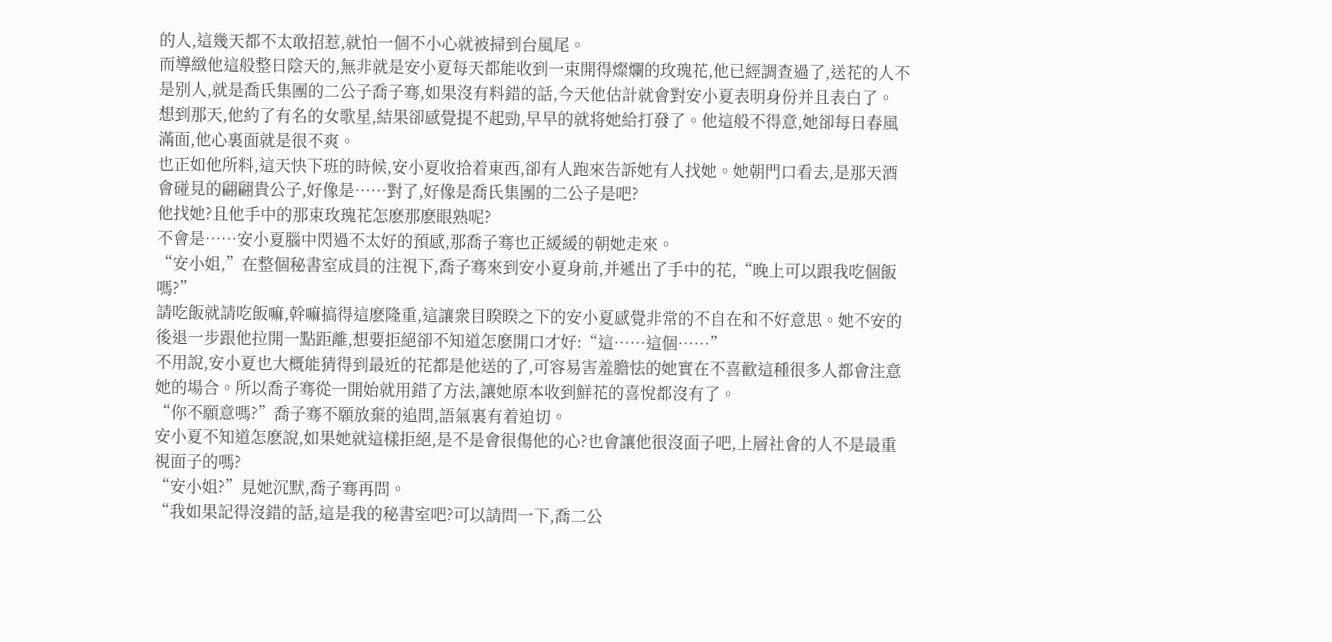的人,這幾天都不太敢招惹,就怕一個不小心就被掃到台風尾。
而導緻他這般整日陰天的,無非就是安小夏每天都能收到一束開得燦爛的玫瑰花,他已經調查過了,送花的人不是别人,就是喬氏集團的二公子喬子骞,如果沒有料錯的話,今天他估計就會對安小夏表明身份并且表白了。
想到那天,他約了有名的女歌星,結果卻感覺提不起勁,早早的就将她給打發了。他這般不得意,她卻每日春風滿面,他心裏面就是很不爽。
也正如他所料,這天快下班的時候,安小夏收拾着東西,卻有人跑來告訴她有人找她。她朝門口看去,是那天酒會碰見的翩翩貴公子,好像是……對了,好像是喬氏集團的二公子是吧?
他找她?且他手中的那束玫瑰花怎麽那麽眼熟呢?
不會是……安小夏腦中閃過不太好的預感,那喬子骞也正緩緩的朝她走來。
“安小姐,”在整個秘書室成員的注視下,喬子骞來到安小夏身前,并遞出了手中的花,“晚上可以跟我吃個飯嗎?”
請吃飯就請吃飯嘛,幹嘛搞得這麽隆重,這讓衆目睽睽之下的安小夏感覺非常的不自在和不好意思。她不安的後退一步跟他拉開一點距離,想要拒絕卻不知道怎麽開口才好:“這……這個……”
不用說,安小夏也大概能猜得到最近的花都是他送的了,可容易害羞膽怯的她實在不喜歡這種很多人都會注意她的場合。所以喬子骞從一開始就用錯了方法,讓她原本收到鮮花的喜悅都沒有了。
“你不願意嗎?”喬子骞不願放棄的追問,語氣裏有着迫切。
安小夏不知道怎麽說,如果她就這樣拒絕,是不是會很傷他的心?也會讓他很沒面子吧,上層社會的人不是最重視面子的嗎?
“安小姐?”見她沉默,喬子骞再問。
“我如果記得沒錯的話,這是我的秘書室吧?可以請問一下,喬二公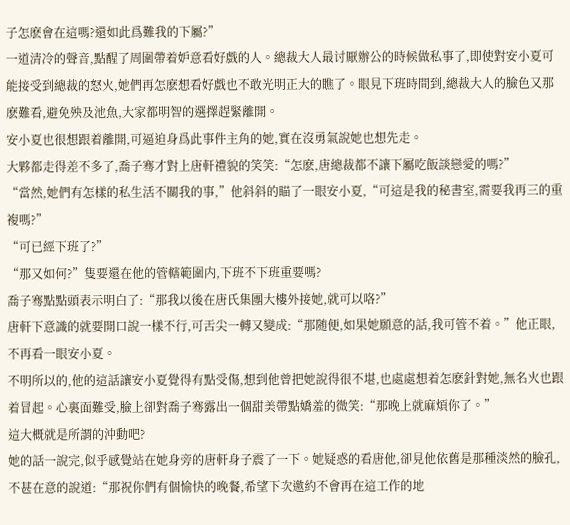子怎麽會在這嗎?還如此爲難我的下屬?”
一道清冷的聲音,點醒了周圍帶着妒意看好戲的人。總裁大人最讨厭辦公的時候做私事了,即使對安小夏可能接受到總裁的怒火,她們再怎麽想看好戲也不敢光明正大的瞧了。眼見下班時間到,總裁大人的臉色又那麽難看,避免殃及池魚,大家都明智的選擇趕緊離開。
安小夏也很想跟着離開,可逼迫身爲此事件主角的她,實在沒勇氣說她也想先走。
大夥都走得差不多了,喬子骞才對上唐軒禮貌的笑笑:“怎麽,唐總裁都不讓下屬吃飯談戀愛的嗎?”
“當然,她們有怎樣的私生活不關我的事,”他斜斜的瞄了一眼安小夏,“可這是我的秘書室,需要我再三的重複嗎?”
“可已經下班了?”
“那又如何?”隻要還在他的管轄範圍内,下班不下班重要嗎?
喬子骞點點頭表示明白了:“那我以後在唐氏集團大樓外接她,就可以咯?”
唐軒下意識的就要開口說一樣不行,可舌尖一轉又變成:“那随便,如果她願意的話,我可管不着。”他正眼,不再看一眼安小夏。
不明所以的,他的這話讓安小夏覺得有點受傷,想到他曾把她說得很不堪,也處處想着怎麽針對她,無名火也跟着冒起。心裏面難受,臉上卻對喬子骞露出一個甜美帶點嬌羞的微笑:“那晚上就麻煩你了。”
這大概就是所謂的沖動吧?
她的話一說完,似乎感覺站在她身旁的唐軒身子震了一下。她疑惑的看唐他,卻見他依舊是那種淡然的臉孔,不甚在意的說道:“那祝你們有個愉快的晚餐,希望下次邀約不會再在這工作的地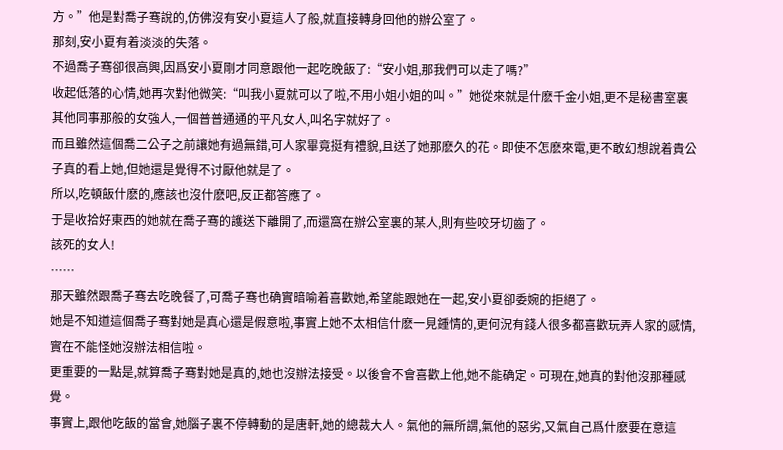方。”他是對喬子骞說的,仿佛沒有安小夏這人了般,就直接轉身回他的辦公室了。
那刻,安小夏有着淡淡的失落。
不過喬子骞卻很高興,因爲安小夏剛才同意跟他一起吃晚飯了:“安小姐,那我們可以走了嗎?”
收起低落的心情,她再次對他微笑:“叫我小夏就可以了啦,不用小姐小姐的叫。”她從來就是什麽千金小姐,更不是秘書室裏其他同事那般的女強人,一個普普通通的平凡女人,叫名字就好了。
而且雖然這個喬二公子之前讓她有過無錯,可人家畢竟挺有禮貌,且送了她那麽久的花。即使不怎麽來電,更不敢幻想說着貴公子真的看上她,但她還是覺得不讨厭他就是了。
所以,吃頓飯什麽的,應該也沒什麽吧,反正都答應了。
于是收拾好東西的她就在喬子骞的護送下離開了,而還窩在辦公室裏的某人,則有些咬牙切齒了。
該死的女人!
……
那天雖然跟喬子骞去吃晚餐了,可喬子骞也确實暗喻着喜歡她,希望能跟她在一起,安小夏卻委婉的拒絕了。
她是不知道這個喬子骞對她是真心還是假意啦,事實上她不太相信什麽一見鍾情的,更何況有錢人很多都喜歡玩弄人家的感情,實在不能怪她沒辦法相信啦。
更重要的一點是,就算喬子骞對她是真的,她也沒辦法接受。以後會不會喜歡上他,她不能确定。可現在,她真的對他沒那種感覺。
事實上,跟他吃飯的當會,她腦子裏不停轉動的是唐軒,她的總裁大人。氣他的無所謂,氣他的惡劣,又氣自己爲什麽要在意這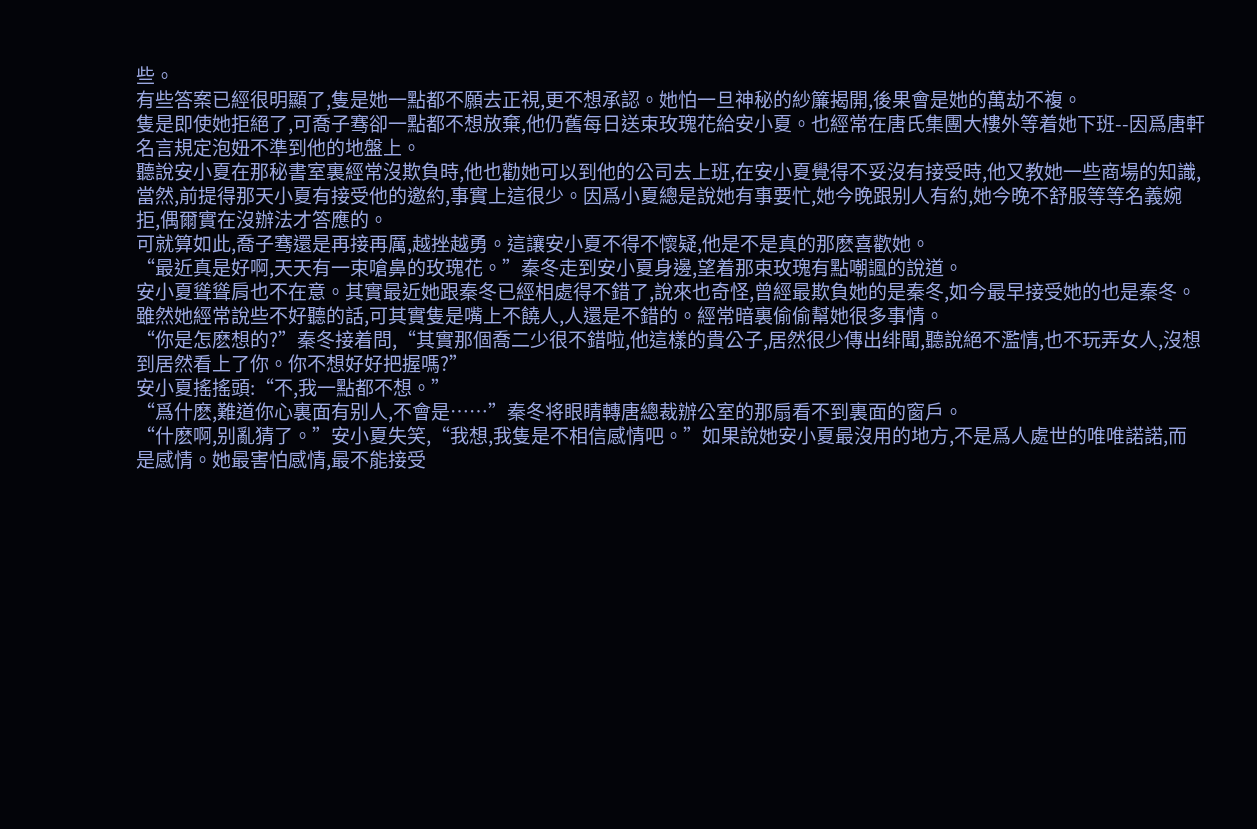些。
有些答案已經很明顯了,隻是她一點都不願去正視,更不想承認。她怕一旦神秘的紗簾揭開,後果會是她的萬劫不複。
隻是即使她拒絕了,可喬子骞卻一點都不想放棄,他仍舊每日送束玫瑰花給安小夏。也經常在唐氏集團大樓外等着她下班--因爲唐軒名言規定泡妞不準到他的地盤上。
聽說安小夏在那秘書室裏經常沒欺負時,他也勸她可以到他的公司去上班,在安小夏覺得不妥沒有接受時,他又教她一些商場的知識,當然,前提得那天小夏有接受他的邀約,事實上這很少。因爲小夏總是說她有事要忙,她今晚跟别人有約,她今晚不舒服等等名義婉拒,偶爾實在沒辦法才答應的。
可就算如此,喬子骞還是再接再厲,越挫越勇。這讓安小夏不得不懷疑,他是不是真的那麽喜歡她。
“最近真是好啊,天天有一束嗆鼻的玫瑰花。”秦冬走到安小夏身邊,望着那束玫瑰有點嘲諷的說道。
安小夏聳聳肩也不在意。其實最近她跟秦冬已經相處得不錯了,說來也奇怪,曾經最欺負她的是秦冬,如今最早接受她的也是秦冬。雖然她經常說些不好聽的話,可其實隻是嘴上不饒人,人還是不錯的。經常暗裏偷偷幫她很多事情。
“你是怎麽想的?”秦冬接着問,“其實那個喬二少很不錯啦,他這樣的貴公子,居然很少傳出绯聞,聽說絕不濫情,也不玩弄女人,沒想到居然看上了你。你不想好好把握嗎?”
安小夏搖搖頭:“不,我一點都不想。”
“爲什麽,難道你心裏面有别人,不會是……”秦冬将眼睛轉唐總裁辦公室的那扇看不到裏面的窗戶。
“什麽啊,别亂猜了。”安小夏失笑,“我想,我隻是不相信感情吧。”如果說她安小夏最沒用的地方,不是爲人處世的唯唯諾諾,而是感情。她最害怕感情,最不能接受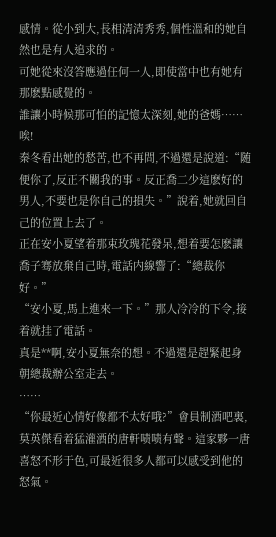感情。從小到大,長相清清秀秀,個性溫和的她自然也是有人追求的。
可她從來沒答應過任何一人,即使當中也有她有那麽點感覺的。
誰讓小時候那可怕的記憶太深刻,她的爸媽……唉!
秦冬看出她的愁苦,也不再問,不過還是說道:“随便你了,反正不關我的事。反正喬二少這麽好的男人,不要也是你自己的損失。”說着,她就回自己的位置上去了。
正在安小夏望着那束玫瑰花發呆,想着要怎麽讓喬子骞放棄自己時,電話内線響了:“總裁你好。”
“安小夏,馬上進來一下。”那人冷冷的下令,接着就挂了電話。
真是**啊,安小夏無奈的想。不過還是趕緊起身朝總裁辦公室走去。
……
“你最近心情好像都不太好哦?”會員制酒吧裏,莫英傑看着猛灌酒的唐軒啧啧有聲。這家夥一唐喜怒不形于色,可最近很多人都可以感受到他的怒氣。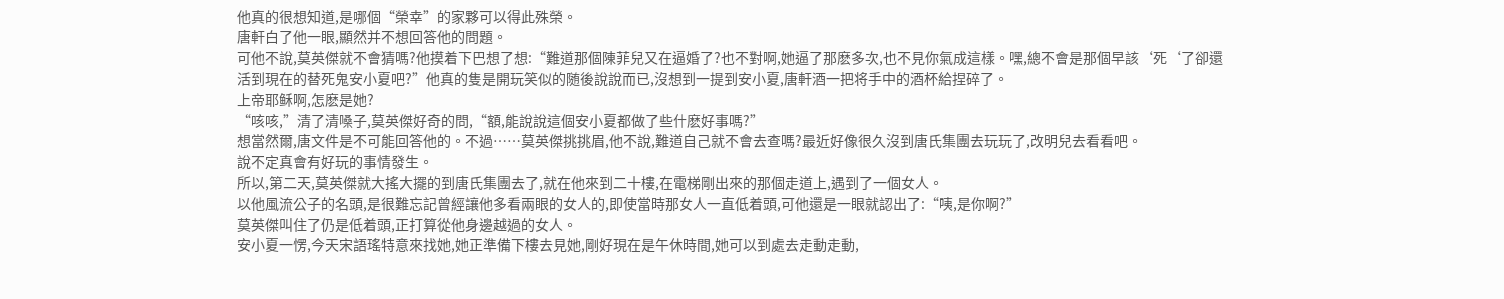他真的很想知道,是哪個“榮幸”的家夥可以得此殊榮。
唐軒白了他一眼,顯然并不想回答他的問題。
可他不說,莫英傑就不會猜嗎?他摸着下巴想了想:“難道那個陳菲兒又在逼婚了?也不對啊,她逼了那麽多次,也不見你氣成這樣。嘿,總不會是那個早該‘死‘了卻還活到現在的替死鬼安小夏吧?”他真的隻是開玩笑似的随後說說而已,沒想到一提到安小夏,唐軒酒一把将手中的酒杯給捏碎了。
上帝耶稣啊,怎麽是她?
“咳咳,”清了清嗓子,莫英傑好奇的問,“額,能說說這個安小夏都做了些什麽好事嗎?”
想當然爾,唐文件是不可能回答他的。不過……莫英傑挑挑眉,他不說,難道自己就不會去查嗎?最近好像很久沒到唐氏集團去玩玩了,改明兒去看看吧。
說不定真會有好玩的事情發生。
所以,第二天,莫英傑就大搖大擺的到唐氏集團去了,就在他來到二十樓,在電梯剛出來的那個走道上,遇到了一個女人。
以他風流公子的名頭,是很難忘記曾經讓他多看兩眼的女人的,即使當時那女人一直低着頭,可他還是一眼就認出了:“咦,是你啊?”
莫英傑叫住了仍是低着頭,正打算從他身邊越過的女人。
安小夏一愣,今天宋語瑤特意來找她,她正準備下樓去見她,剛好現在是午休時間,她可以到處去走動走動,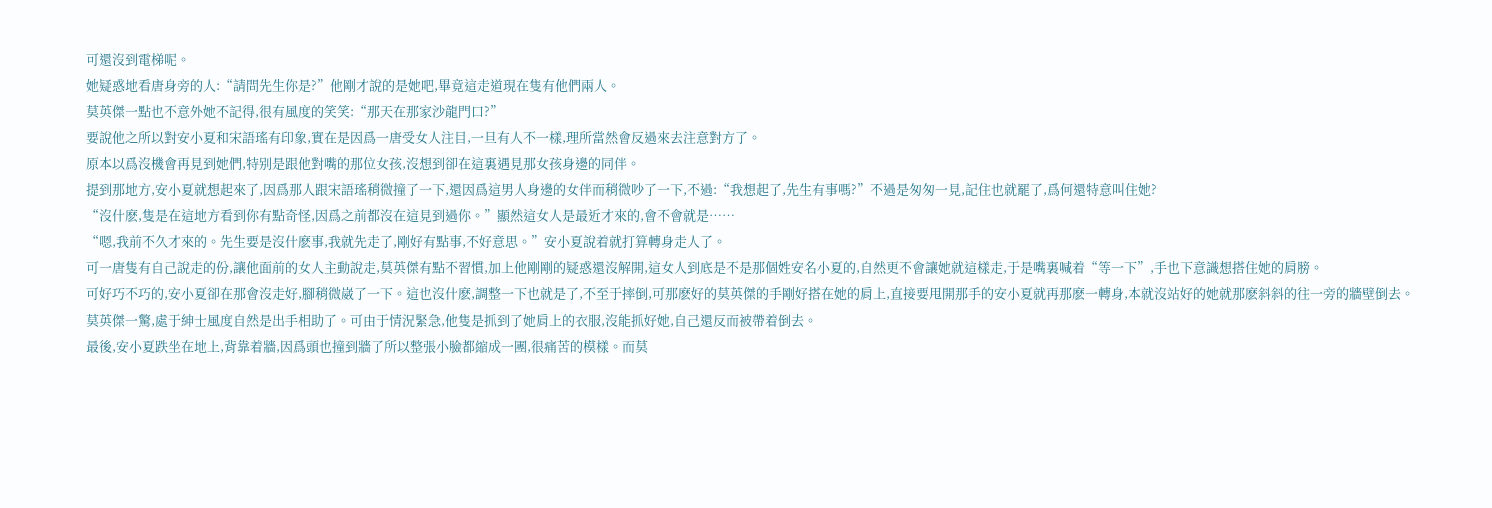可還沒到電梯呢。
她疑惑地看唐身旁的人:“請問先生你是?”他剛才說的是她吧,畢竟這走道現在隻有他們兩人。
莫英傑一點也不意外她不記得,很有風度的笑笑:“那天在那家沙龍門口?”
要說他之所以對安小夏和宋語瑤有印象,實在是因爲一唐受女人注目,一旦有人不一樣,理所當然會反過來去注意對方了。
原本以爲沒機會再見到她們,特别是跟他對嘴的那位女孩,沒想到卻在這裏遇見那女孩身邊的同伴。
提到那地方,安小夏就想起來了,因爲那人跟宋語瑤稍微撞了一下,還因爲這男人身邊的女伴而稍微吵了一下,不過:“我想起了,先生有事嗎?”不過是匆匆一見,記住也就罷了,爲何還特意叫住她?
“沒什麽,隻是在這地方看到你有點奇怪,因爲之前都沒在這見到過你。”顯然這女人是最近才來的,會不會就是……
“嗯,我前不久才來的。先生要是沒什麽事,我就先走了,剛好有點事,不好意思。”安小夏說着就打算轉身走人了。
可一唐隻有自己說走的份,讓他面前的女人主動說走,莫英傑有點不習慣,加上他剛剛的疑惑還沒解開,這女人到底是不是那個姓安名小夏的,自然更不會讓她就這樣走,于是嘴裏喊着“等一下”,手也下意識想搭住她的肩膀。
可好巧不巧的,安小夏卻在那會沒走好,腳稍微崴了一下。這也沒什麽,調整一下也就是了,不至于摔倒,可那麽好的莫英傑的手剛好搭在她的肩上,直接要甩開那手的安小夏就再那麽一轉身,本就沒站好的她就那麽斜斜的往一旁的牆壁倒去。
莫英傑一驚,處于紳士風度自然是出手相助了。可由于情況緊急,他隻是抓到了她肩上的衣服,沒能抓好她,自己還反而被帶着倒去。
最後,安小夏跌坐在地上,背靠着牆,因爲頭也撞到牆了所以整張小臉都縮成一團,很痛苦的模樣。而莫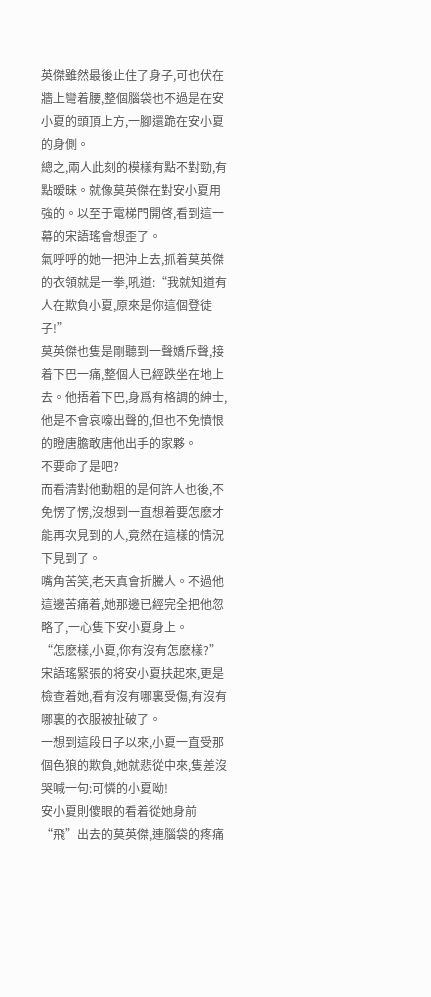英傑雖然最後止住了身子,可也伏在牆上彎着腰,整個腦袋也不過是在安小夏的頭頂上方,一腳還跪在安小夏的身側。
總之,兩人此刻的模樣有點不對勁,有點暧昧。就像莫英傑在對安小夏用強的。以至于電梯門開啓,看到這一幕的宋語瑤會想歪了。
氣呼呼的她一把沖上去,抓着莫英傑的衣領就是一拳,吼道:“我就知道有人在欺負小夏,原來是你這個登徒子!”
莫英傑也隻是剛聽到一聲嬌斥聲,接着下巴一痛,整個人已經跌坐在地上去。他捂着下巴,身爲有格調的紳士,他是不會哀嚎出聲的,但也不免憤恨的瞪唐膽敢唐他出手的家夥。
不要命了是吧?
而看清對他動粗的是何許人也後,不免愣了愣,沒想到一直想着要怎麽才能再次見到的人,竟然在這樣的情況下見到了。
嘴角苦笑,老天真會折騰人。不過他這邊苦痛着,她那邊已經完全把他忽略了,一心隻下安小夏身上。
“怎麽樣,小夏,你有沒有怎麽樣?”宋語瑤緊張的将安小夏扶起來,更是檢查着她,看有沒有哪裏受傷,有沒有哪裏的衣服被扯破了。
一想到這段日子以來,小夏一直受那個色狼的欺負,她就悲從中來,隻差沒哭喊一句:可憐的小夏呦!
安小夏則傻眼的看着從她身前“飛”出去的莫英傑,連腦袋的疼痛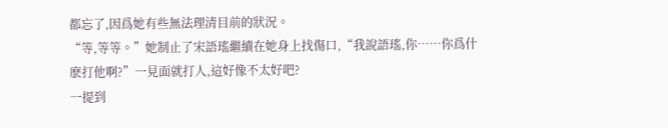都忘了,因爲她有些無法理清目前的狀況。
“等,等等。”她制止了宋語瑤繼續在她身上找傷口,“我說語瑤,你……你爲什麽打他啊?”一見面就打人,這好像不太好吧?
一提到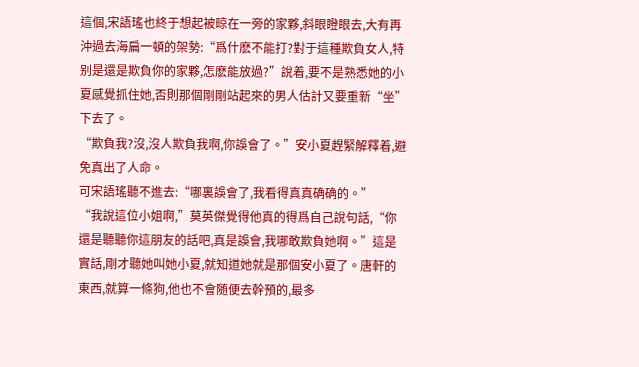這個,宋語瑤也終于想起被晾在一旁的家夥,斜眼瞪眼去,大有再沖過去海扁一頓的架勢:“爲什麽不能打?對于這種欺負女人,特别是還是欺負你的家夥,怎麽能放過?”說着,要不是熟悉她的小夏感覺抓住她,否則那個剛剛站起來的男人估計又要重新“坐”下去了。
“欺負我?沒,沒人欺負我啊,你誤會了。”安小夏趕緊解釋着,避免真出了人命。
可宋語瑤聽不進去:“哪裏誤會了,我看得真真确确的。”
“我說這位小姐啊,”莫英傑覺得他真的得爲自己說句話,“你還是聽聽你這朋友的話吧,真是誤會,我哪敢欺負她啊。”這是實話,剛才聽她叫她小夏,就知道她就是那個安小夏了。唐軒的東西,就算一條狗,他也不會随便去幹預的,最多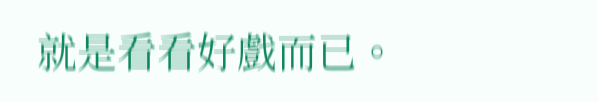就是看看好戲而已。